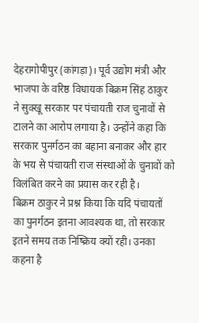देहरागोपीपुर (कांगड़ा)। पूर्व उद्योग मंत्री और भाजपा के वरिष्ठ विधायक बिक्रम सिंह ठाकुर ने सुक्खू सरकार पर पंचायती राज चुनावों से टालने का आरोप लगाया है। उन्होंने कहा कि सरकार पुनर्गठन का बहाना बनाकर और हार के भय से पंचायती राज संस्थाओं के चुनावों को विलंबित करने का प्रयास कर रही है।
बिक्रम ठाकुर ने प्रश्न किया कि यदि पंचायतों का पुनर्गठन इतना आवश्यक था, तो सरकार इतने समय तक निष्क्रिय क्यों रही। उनका कहना है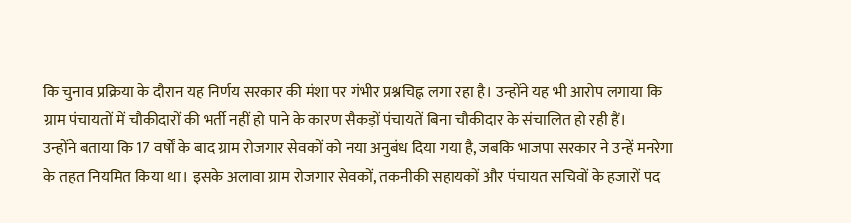कि चुनाव प्रक्रिया के दौरान यह निर्णय सरकार की मंशा पर गंभीर प्रश्नचिह्न लगा रहा है। उन्होंने यह भी आरोप लगाया कि ग्राम पंचायतों में चौकीदारों की भर्ती नहीं हो पाने के कारण सैकड़ों पंचायतें बिना चौकीदार के संचालित हो रही हैं।
उन्होंने बताया कि 17 वर्षों के बाद ग्राम रोजगार सेवकों को नया अनुबंध दिया गया है, जबकि भाजपा सरकार ने उन्हें मनरेगा के तहत नियमित किया था। इसके अलावा ग्राम रोजगार सेवकों, तकनीकी सहायकों और पंचायत सचिवों के हजारों पद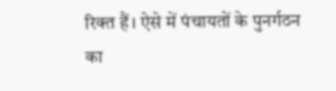रिक्त हैं। ऐसे में पंचायतों के पुनर्गठन का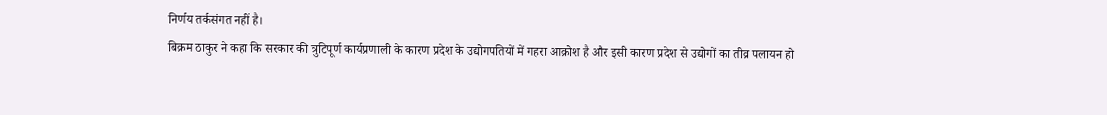निर्णय तर्कसंगत नहीं है।
बिक्रम ठाकुर ने कहा कि सरकार की त्रुटिपूर्ण कार्यप्रणाली के कारण प्रदेश के उद्योगपतियों में गहरा आक्रोश है और इसी कारण प्रदेश से उद्योगों का तीव्र पलायन हो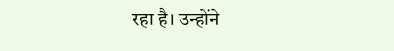रहा है। उन्होंने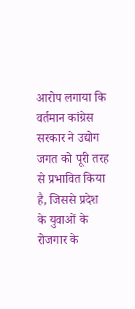आरोप लगाया कि वर्तमान कांग्रेस सरकार ने उद्योग जगत को पूरी तरह से प्रभावित किया है, जिससे प्रदेश के युवाओं के रोजगार के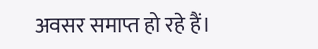अवसर समाप्त हो रहे हैं।